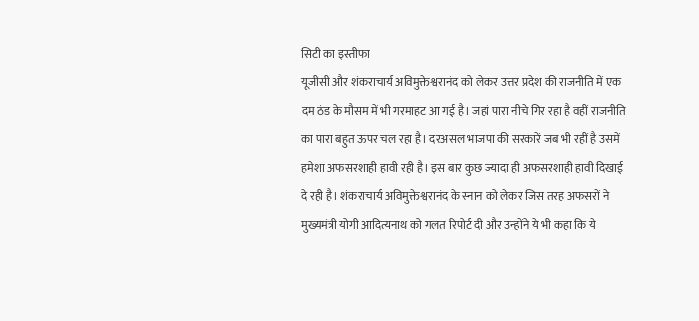सिटी का इस्तीफा
यूजीसी और शंकराचार्य अविमुक्तेश्वरानंद को लेकर उत्तर प्रदेश की राजनीति में एक दम ठंड के मौसम में भी गरमाहट आ गई है। जहां पारा नीचे गिर रहा है वहीं राजनीति का पारा बहुत ऊपर चल रहा है। दरअसल भाजपा की सरकारें जब भी रहीं है उसमें हमेशा अफसरशाही हावी रही है। इस बार कुछ ज्यादा ही अफसरशाही हावी दिखाई दे रही है। शंकराचार्य अविमुक्तेश्वरानंद के स्नान को लेकर जिस तरह अफसरों ने मुख्यमंत्री योगी आदित्यनाथ को गलत रिपोर्ट दी और उन्होंने ये भी कहा कि ये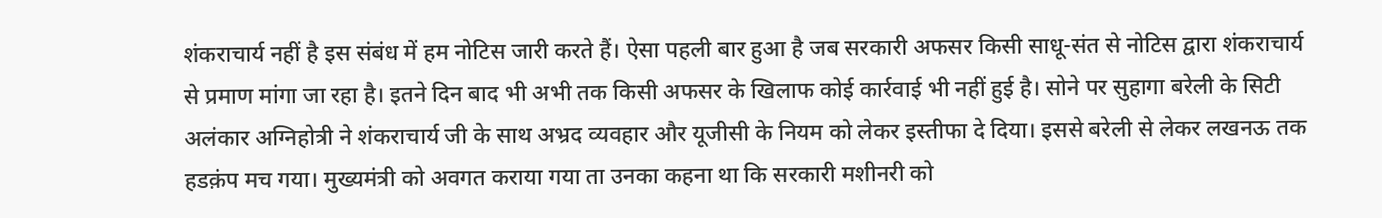शंकराचार्य नहीं है इस संबंध में हम नोटिस जारी करते हैं। ऐसा पहली बार हुआ है जब सरकारी अफसर किसी साधू-संत से नोटिस द्वारा शंकराचार्य से प्रमाण मांगा जा रहा है। इतने दिन बाद भी अभी तक किसी अफसर के खिलाफ कोई कार्रवाई भी नहीं हुई है। सोने पर सुहागा बरेली के सिटी अलंकार अग्निहोत्री ने शंकराचार्य जी के साथ अभ्रद व्यवहार और यूजीसी के नियम को लेकर इस्तीफा दे दिया। इससे बरेली से लेकर लखनऊ तक हडक़ंप मच गया। मुख्यमंत्री को अवगत कराया गया ता उनका कहना था कि सरकारी मशीनरी को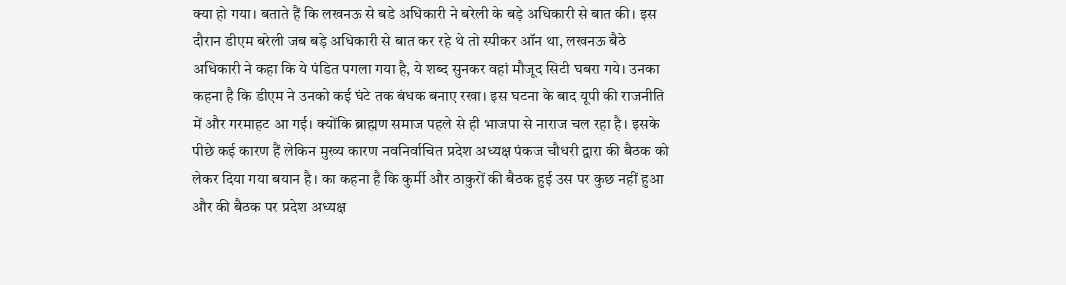क्या हो गया। बताते हैं कि लखनऊ से बडे अधिकारी ने बरेली के बड़े अधिकारी से बात की। इस दौरान डीएम बरेली जब बड़े अधिकारी से बात कर रहे थे तो स्पीकर ऑन था, लखनऊ बैठे अधिकारी ने कहा कि ये पंडित पगला गया है, ये शब्द सुनकर वहां मौजूद सिटी घबरा गये। उनका कहना है कि डीएम ने उनको कई घंटे तक बंधक बनाए रखा। इस घटना के बाद यूपी की राजनीति में और गरमाहट आ गई। क्योंकि ब्राह्मण समाज पहले से ही भाजपा से नाराज चल रहा है। इसके पीछे कई कारण हैं लेकिन मुख्य कारण नवनिर्वाचित प्रदेश अध्यक्ष पंकज चौधरी द्वारा की बैठक को लेकर दिया गया बयान है। का कहना है कि कुर्मी और ठाकुरों की बैठक हुई उस पर कुछ नहीं हुआ और की बैठक पर प्रदेश अध्यक्ष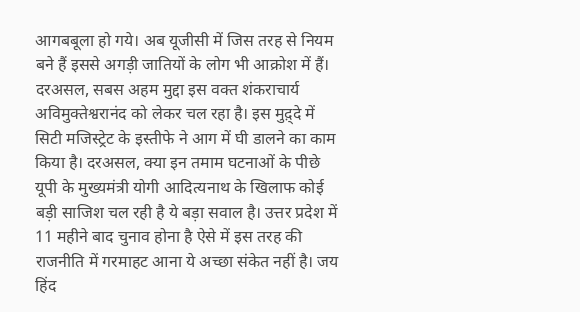आगबबूला हो गये। अब यूजीसी में जिस तरह से नियम बने हैं इससे अगड़ी जातियों के लोग भी आक्रोश में हैं। दरअसल, सबस अहम मुद्दा इस वक्त शंकराचार्य अविमुक्तेश्वरानंद को लेकर चल रहा है। इस मुद़्दे में सिटी मजिस्ट्रेट के इस्तीफे ने आग में घी डालने का काम किया है। दरअसल, क्या इन तमाम घटनाओं के पीछे यूपी के मुख्यमंत्री योगी आदित्यनाथ के खिलाफ कोई बड़ी साजिश चल रही है ये बड़ा सवाल है। उत्तर प्रदेश में 11 महीने बाद चुनाव होना है ऐसे में इस तरह की राजनीति में गरमाहट आना ये अच्छा संकेत नहीं है। जय हिंद